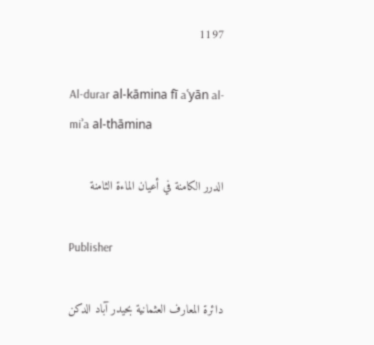1197

Al-durar al-kāmina fī aʿyān al-miʾa al-thāmina

الدرر الكامنة في أعيان الماءة الثامنة

Publisher

دائرة المعارف العثمانية بحيدر آباد الدكن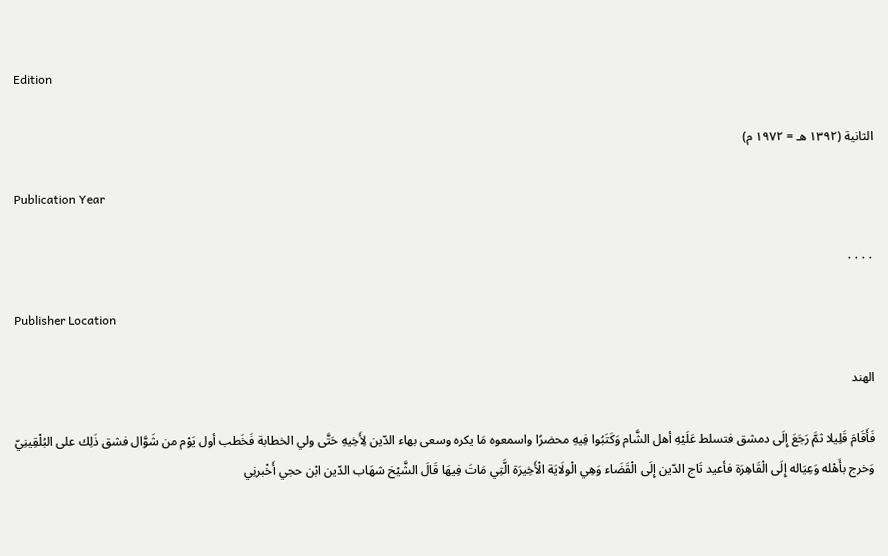Edition

الثانية (١٣٩٢ هـ = ١٩٧٢ م)

Publication Year

٠٠٠٠

Publisher Location

الهند

فَأَقَامَ قَلِيلا ثمَّ رَجَعَ إِلَى دمشق فتسلط عَلَيْهِ أهل الشَّام وَكَتَبُوا فِيهِ محضرًا واسمعوه مَا يكره وسعى بهاء الدّين لِأَخِيهِ حَتَّى ولي الخطابة فَخَطب أول يَوْم من شَوَّال فشق ذَلِك على البُلْقِينِيّ وَخرج بأَهْله وَعِيَاله إِلَى الْقَاهِرَة فأعيد تَاج الدّين إِلَى الْقَضَاء وَهِي الْولَايَة الْأَخِيرَة الَّتِي مَاتَ فِيهَا قَالَ الشَّيْخ شهَاب الدّين ابْن حجي أَخْبرنِي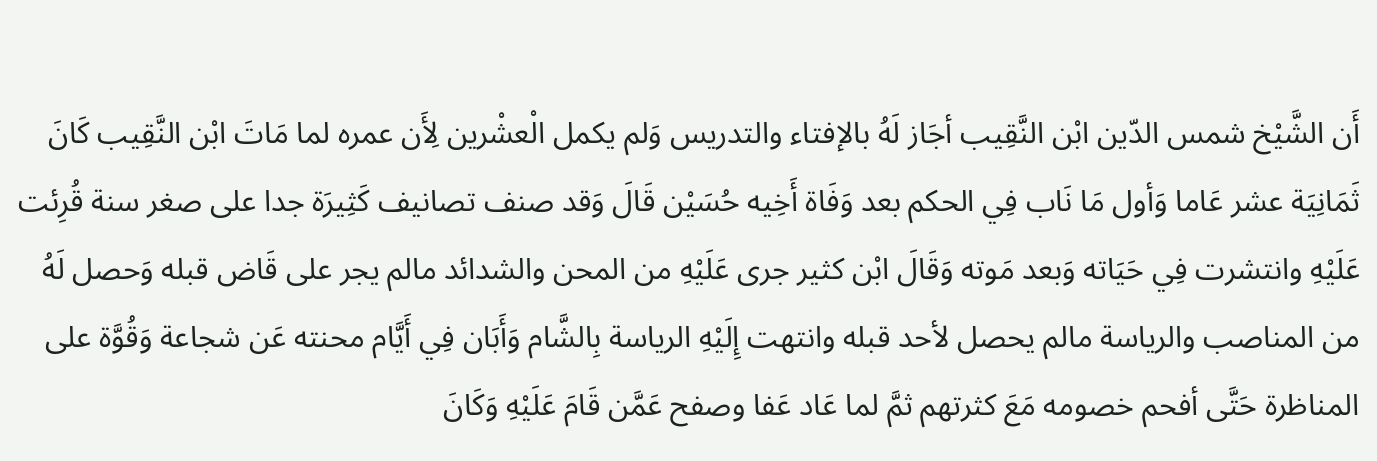أَن الشَّيْخ شمس الدّين ابْن النَّقِيب أجَاز لَهُ بالإفتاء والتدريس وَلم يكمل الْعشْرين لِأَن عمره لما مَاتَ ابْن النَّقِيب كَانَ ثَمَانِيَة عشر عَاما وَأول مَا نَاب فِي الحكم بعد وَفَاة أَخِيه حُسَيْن قَالَ وَقد صنف تصانيف كَثِيرَة جدا على صغر سنة قُرِئت عَلَيْهِ وانتشرت فِي حَيَاته وَبعد مَوته وَقَالَ ابْن كثير جرى عَلَيْهِ من المحن والشدائد مالم يجر على قَاض قبله وَحصل لَهُ من المناصب والرياسة مالم يحصل لأحد قبله وانتهت إِلَيْهِ الرياسة بِالشَّام وَأَبَان فِي أَيَّام محنته عَن شجاعة وَقُوَّة على المناظرة حَتَّى أفحم خصومه مَعَ كثرتهم ثمَّ لما عَاد عَفا وصفح عَمَّن قَامَ عَلَيْهِ وَكَانَ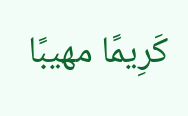كَرِيمًا مهيبًا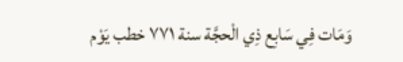وَمَات فِي سَابِع ذِي الْحجَّة سنة ٧٧١ خطب يَوْم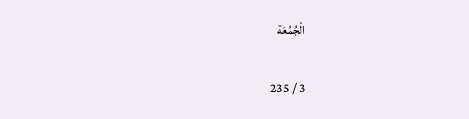الْجُمُعَة

3 / 235